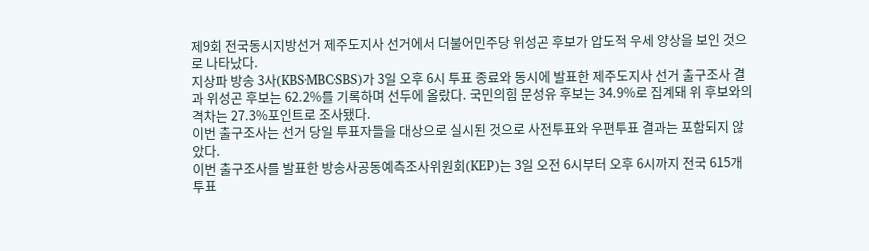제9회 전국동시지방선거 제주도지사 선거에서 더불어민주당 위성곤 후보가 압도적 우세 양상을 보인 것으로 나타났다.
지상파 방송 3사(KBS·MBC·SBS)가 3일 오후 6시 투표 종료와 동시에 발표한 제주도지사 선거 출구조사 결과 위성곤 후보는 62.2%를 기록하며 선두에 올랐다. 국민의힘 문성유 후보는 34.9%로 집계돼 위 후보와의 격차는 27.3%포인트로 조사됐다.
이번 출구조사는 선거 당일 투표자들을 대상으로 실시된 것으로 사전투표와 우편투표 결과는 포함되지 않았다.
이번 출구조사를 발표한 방송사공동예측조사위원회(KEP)는 3일 오전 6시부터 오후 6시까지 전국 615개 투표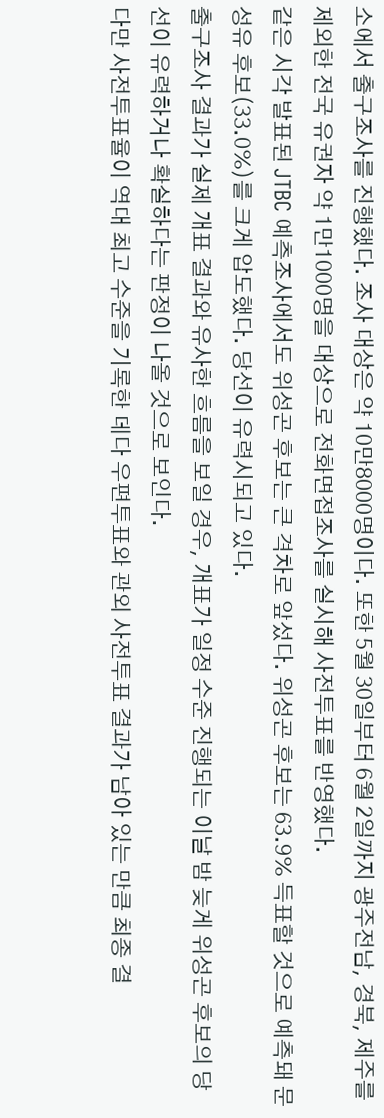소에서 출구조사를 진행했다. 조사 대상은 약 10만8000명이다. 또한 5월 30일부터 6월 2일까지 광주전남, 경북, 제주를 제외한 전국 유권자 약 1만1000명을 대상으로 전화면접조사를 실시해 사전투표를 반영했다.
같은 시각 발표된 JTBC 예측조사에서도 위성곤 후보는 큰 격차로 앞섰다. 위성곤 후보는 63.9% 득표할 것으로 예측돼 문성유 후보(33.0%)를 크게 압도했다. 당선이 유력시되고 있다.
출구조사 결과가 실제 개표 결과와 유사한 흐름을 보일 경우, 개표가 일정 수준 진행되는 이날 밤 늦게 위성곤 후보의 당선이 유력하거나 확실하다는 판정이 나올 것으로 보인다.
다만 사전투표율이 역대 최고 수준을 기록한 데다 우편투표와 관외 사전투표 결과가 남아 있는 만큼 최종 결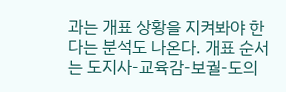과는 개표 상황을 지켜봐야 한다는 분석도 나온다. 개표 순서는 도지사-교육감-보궐-도의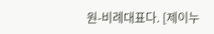원-비례대표다. [제이누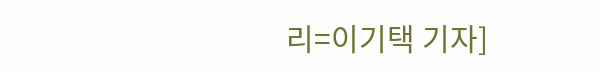리=이기택 기자]